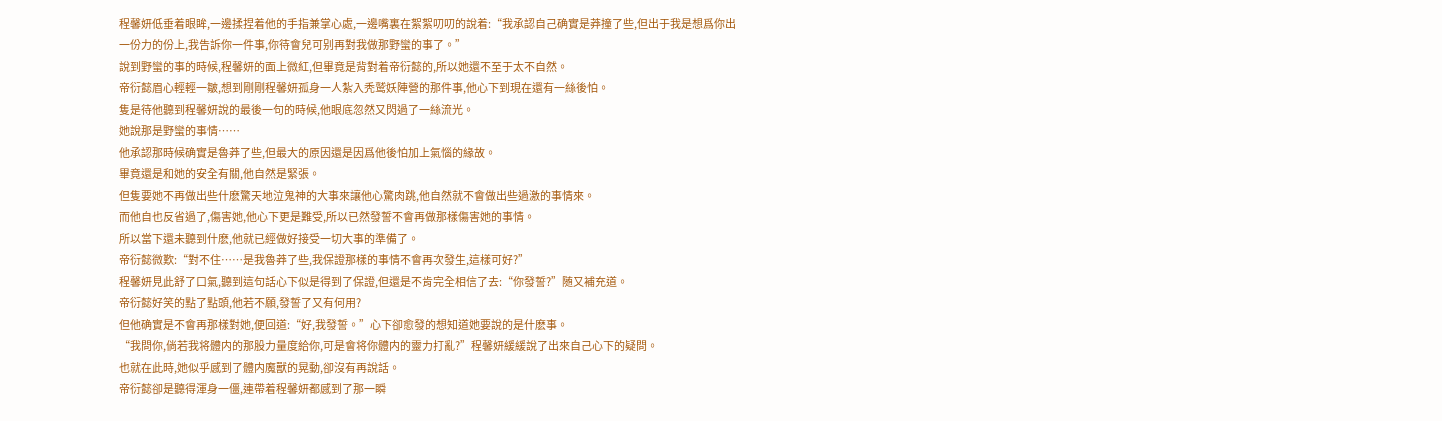程馨妍低垂着眼眸,一邊揉捏着他的手指兼掌心處,一邊嘴裏在絮絮叨叨的說着:“我承認自己确實是莽撞了些,但出于我是想爲你出一份力的份上,我告訴你一件事,你待會兒可别再對我做那野蠻的事了。”
說到野蠻的事的時候,程馨妍的面上微紅,但畢竟是背對着帝衍懿的,所以她還不至于太不自然。
帝衍懿眉心輕輕一皺,想到剛剛程馨妍孤身一人紮入秃鹫妖陣營的那件事,他心下到現在還有一絲後怕。
隻是待他聽到程馨妍說的最後一句的時候,他眼底忽然又閃過了一絲流光。
她說那是野蠻的事情……
他承認那時候确實是魯莽了些,但最大的原因還是因爲他後怕加上氣惱的緣故。
畢竟還是和她的安全有關,他自然是緊張。
但隻要她不再做出些什麽驚天地泣鬼神的大事來讓他心驚肉跳,他自然就不會做出些過激的事情來。
而他自也反省過了,傷害她,他心下更是難受,所以已然發誓不會再做那樣傷害她的事情。
所以當下還未聽到什麽,他就已經做好接受一切大事的準備了。
帝衍懿微歎:“對不住……是我魯莽了些,我保證那樣的事情不會再次發生,這樣可好?”
程馨妍見此舒了口氣,聽到這句話心下似是得到了保證,但還是不肯完全相信了去:“你發誓?”随又補充道。
帝衍懿好笑的點了點頭,他若不願,發誓了又有何用?
但他确實是不會再那樣對她,便回道:“好,我發誓。”心下卻愈發的想知道她要說的是什麽事。
“我問你,倘若我将體内的那股力量度給你,可是會将你體内的靈力打亂?”程馨妍緩緩說了出來自己心下的疑問。
也就在此時,她似乎感到了體内魔獸的晃動,卻沒有再說話。
帝衍懿卻是聽得渾身一僵,連帶着程馨妍都感到了那一瞬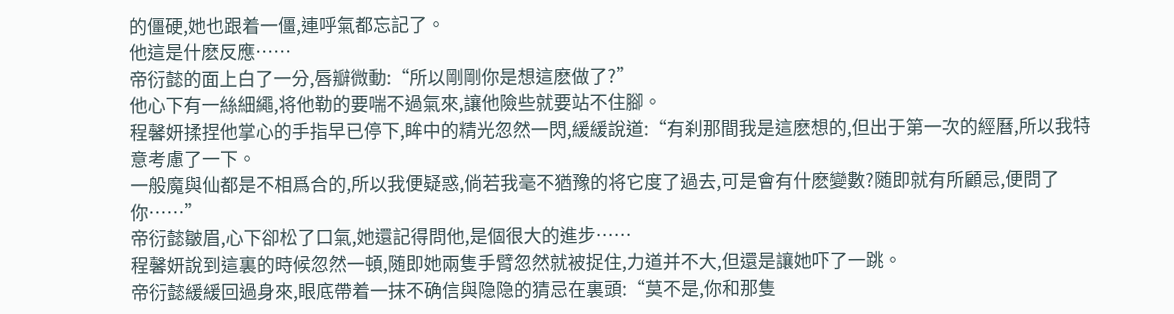的僵硬,她也跟着一僵,連呼氣都忘記了。
他這是什麽反應……
帝衍懿的面上白了一分,唇瓣微動:“所以剛剛你是想這麽做了?”
他心下有一絲細繩,将他勒的要喘不過氣來,讓他險些就要站不住腳。
程馨妍揉捏他掌心的手指早已停下,眸中的精光忽然一閃,緩緩說道:“有刹那間我是這麽想的,但出于第一次的經曆,所以我特意考慮了一下。
一般魔與仙都是不相爲合的,所以我便疑惑,倘若我毫不猶豫的将它度了過去,可是會有什麽變數?随即就有所顧忌,便問了你……”
帝衍懿皺眉,心下卻松了口氣,她還記得問他,是個很大的進步……
程馨妍說到這裏的時候忽然一頓,随即她兩隻手臂忽然就被捉住,力道并不大,但還是讓她吓了一跳。
帝衍懿緩緩回過身來,眼底帶着一抹不确信與隐隐的猜忌在裏頭:“莫不是,你和那隻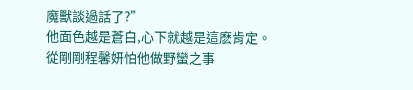魔獸談過話了?”
他面色越是蒼白,心下就越是這麽肯定。從剛剛程馨妍怕他做野蠻之事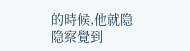的時候,他就隐隐察覺到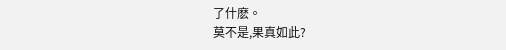了什麽。
莫不是,果真如此?